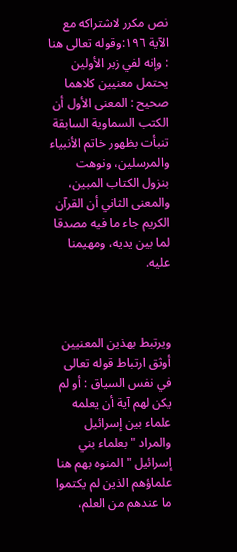نص مكرر لاشتراكه مع الآية ١٩٦:وقوله تعالى هنا : وإنه لفي زبر الأولين يحتمل معنيين كلاهما صحيح : المعنى الأول أن الكتب السماوية السابقة تنبأت بظهور خاتم الأنبياء والمرسلين، ونوهت بنزول الكتاب المبين، والمعنى الثاني أن القرآن الكريم جاء ما فيه مصدقا لما بين يديه، ومهيمنا عليه.



ويرتبط بهذين المعنيين أوثق ارتباط قوله تعالى في نفس السياق : أو لم يكن لهم آية أن يعلمه علماء بين إسرائيل والمراد " بعلماء بني إسرائيل " المنوه بهم هنا علماؤهم الذين لم يكتموا ما عندهم من العلم،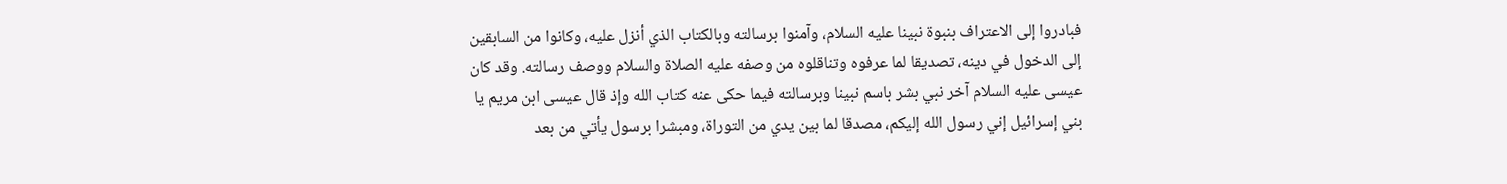فبادروا إلى الاعتراف بنبوة نبينا عليه السلام، وآمنوا برسالته وبالكتاب الذي أنزل عليه، وكانوا من السابقين إلى الدخول في دينه، تصديقا لما عرفوه وتناقلوه من وصفه عليه الصلاة والسلام ووصف رسالته. وقد كان عيسى عليه السلام آخر نبي بشر باسم نبينا وبرسالته فيما حكى عنه كتاب الله وإذ قال عيسى ابن مريم يا بني إسرائيل إني رسول الله إليكم، مصدقا لما بين يدي من التوراة، ومبشرا برسول يأتي من بعد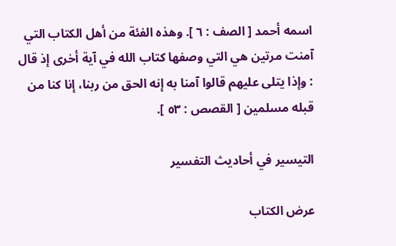اسمه أحمد [ الصف : ٦ ]. وهذه الفئة من أهل الكتاب التي آمنت مرتين هي التي وصفها كتاب الله في آية أخرى إذ قال : وإذا يتلى عليهم قالوا آمنا به إنه الحق من ربنا، إنا كنا من قبله مسلمين [ القصص : ٥٣ ].

التيسير في أحاديث التفسير

عرض الكتاب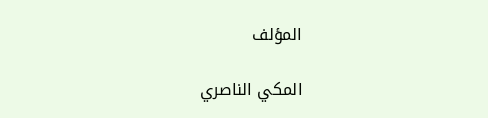المؤلف

المكي الناصري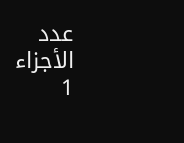عدد الأجزاء 1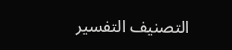التصنيف التفسير